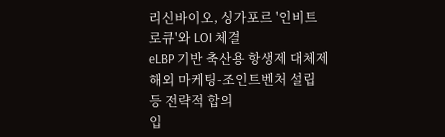리신바이오, 싱가포르 '인비트로큐'와 LOI 체결
eLBP 기반 축산용 항생제 대체제 해외 마케팅-조인트벤처 설립 등 전략적 합의
입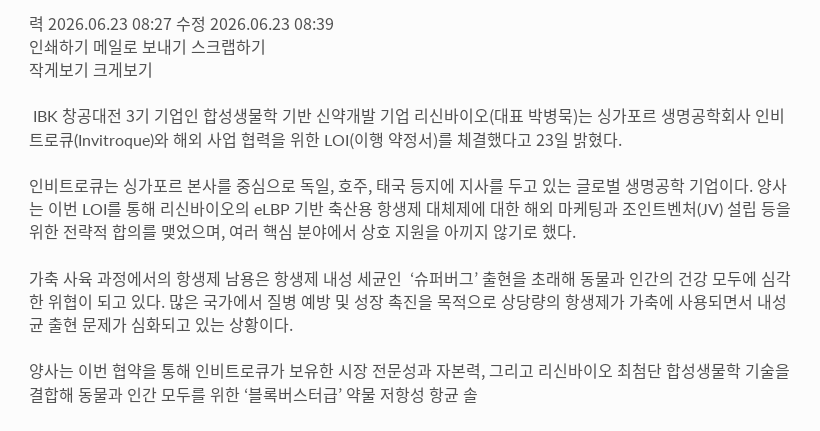력 2026.06.23 08:27 수정 2026.06.23 08:39
인쇄하기 메일로 보내기 스크랩하기
작게보기 크게보기

 IBK 창공대전 3기 기업인 합성생물학 기반 신약개발 기업 리신바이오(대표 박병묵)는 싱가포르 생명공학회사 인비트로큐(Invitroque)와 해외 사업 협력을 위한 LOI(이행 약정서)를 체결했다고 23일 밝혔다.

인비트로큐는 싱가포르 본사를 중심으로 독일, 호주, 태국 등지에 지사를 두고 있는 글로벌 생명공학 기업이다. 양사는 이번 LOI를 통해 리신바이오의 eLBP 기반 축산용 항생제 대체제에 대한 해외 마케팅과 조인트벤처(JV) 설립 등을 위한 전략적 합의를 맺었으며, 여러 핵심 분야에서 상호 지원을 아끼지 않기로 했다.

가축 사육 과정에서의 항생제 남용은 항생제 내성 세균인  ‘슈퍼버그’ 출현을 초래해 동물과 인간의 건강 모두에 심각한 위협이 되고 있다. 많은 국가에서 질병 예방 및 성장 촉진을 목적으로 상당량의 항생제가 가축에 사용되면서 내성균 출현 문제가 심화되고 있는 상황이다.

양사는 이번 협약을 통해 인비트로큐가 보유한 시장 전문성과 자본력, 그리고 리신바이오 최첨단 합성생물학 기술을 결합해 동물과 인간 모두를 위한 ‘블록버스터급’ 약물 저항성 항균 솔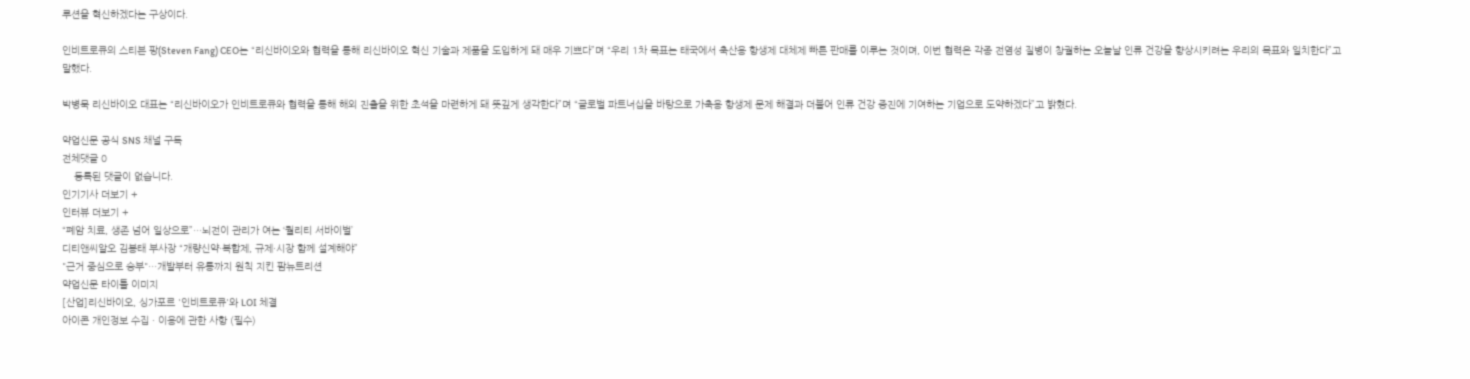루션을 혁신하겠다는 구상이다.

인비트로큐의 스티븐 팡(Steven Fang) CEO는 “리신바이오와 협력을 통해 리신바이오 혁신 기술과 제품을 도입하게 돼 매우 기쁘다”며 “우리 1차 목표는 태국에서 축산용 항생제 대체제 빠른 판매를 이루는 것이며, 이번 협력은 각종 전염성 질병이 창궐하는 오늘날 인류 건강을 향상시키려는 우리의 목표와 일치한다”고 말했다.

박병묵 리신바이오 대표는 “리신바이오가 인비트로큐와 협력을 통해 해외 진출을 위한 초석을 마련하게 돼 뜻깊게 생각한다”며 “글로벌 파트너십을 바탕으로 가축용 항생제 문제 해결과 더불어 인류 건강 증진에 기여하는 기업으로 도약하겠다”고 밝혔다.

약업신문 공식 SNS 채널 구독
전체댓글 0
    등록된 댓글이 없습니다.
인기기사 더보기 +
인터뷰 더보기 +
“폐암 치료, 생존 넘어 일상으로”…뇌전이 관리가 여는 ‘퀄리티 서바이벌’
디티앤씨알오 김봉태 부사장 “개량신약·복합제, 규제·시장 함께 설계해야”
"근거 중심으로 승부"…개발부터 유통까지 원칙 지킨 팜뉴트리션
약업신문 타이틀 이미지
[산업]리신바이오, 싱가포르 '인비트로큐'와 LOI 체결
아이콘 개인정보 수집 · 이용에 관한 사항 (필수)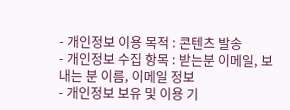- 개인정보 이용 목적 : 콘텐츠 발송
- 개인정보 수집 항목 : 받는분 이메일, 보내는 분 이름, 이메일 정보
- 개인정보 보유 및 이용 기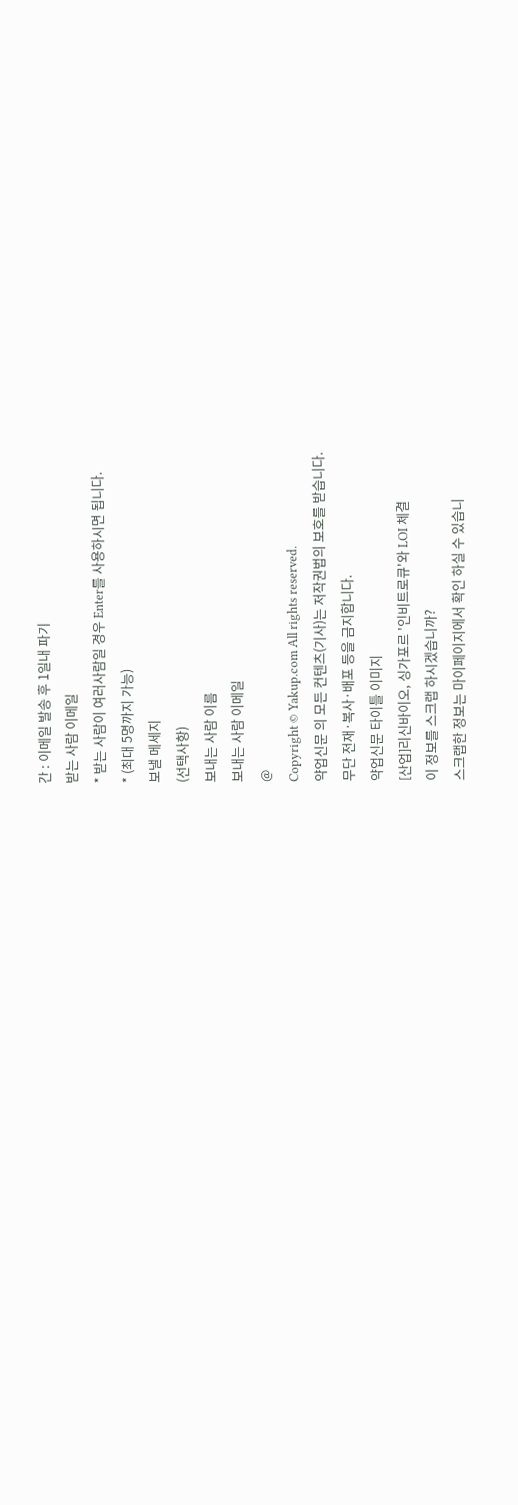간 : 이메일 발송 후 1일내 파기
받는 사람 이메일
* 받는 사람이 여러사람일 경우 Enter를 사용하시면 됩니다.
* (최대 5명까지 가능)
보낼 메세지
(선택사항)
보내는 사람 이름
보내는 사람 이메일
@
Copyright © Yakup.com All rights reserved.
약업신문 의 모든 컨텐츠(기사)는 저작권법의 보호를 받습니다.
무단 전재·복사·배포 등을 금지합니다.
약업신문 타이틀 이미지
[산업]리신바이오, 싱가포르 '인비트로큐'와 LOI 체결
이 정보를 스크랩 하시겠습니까?
스크랩한 정보는 마이페이지에서 확인 하실 수 있습니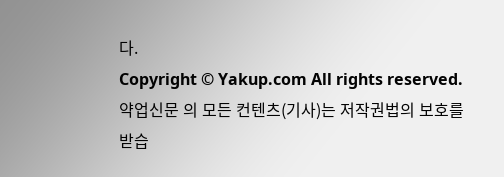다.
Copyright © Yakup.com All rights reserved.
약업신문 의 모든 컨텐츠(기사)는 저작권법의 보호를 받습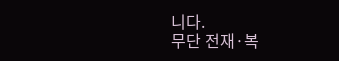니다.
무단 전재·복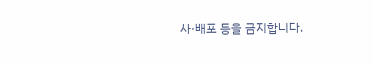사·배포 등을 금지합니다.